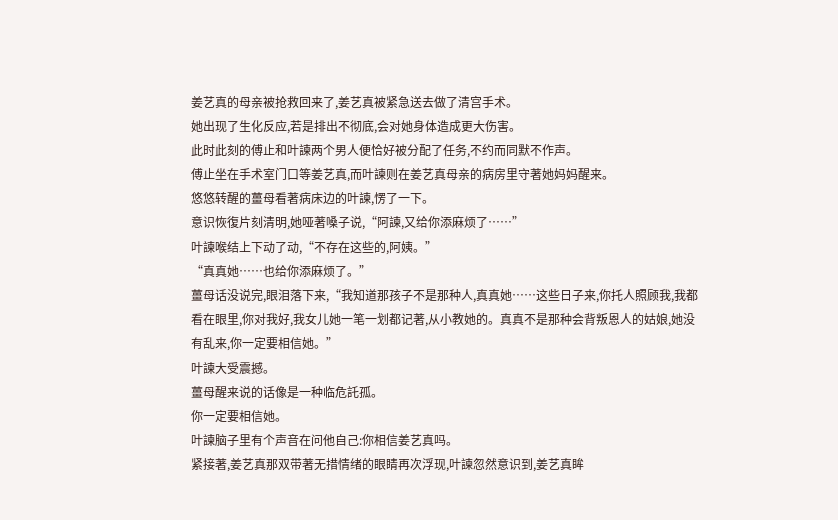姜艺真的母亲被抢救回来了,姜艺真被紧急送去做了清宫手术。
她出现了生化反应,若是排出不彻底,会对她身体造成更大伤害。
此时此刻的傅止和叶諫两个男人便恰好被分配了任务,不约而同默不作声。
傅止坐在手术室门口等姜艺真,而叶諫则在姜艺真母亲的病房里守著她妈妈醒来。
悠悠转醒的薑母看著病床边的叶諫,愣了一下。
意识恢復片刻清明,她哑著嗓子说,“阿諫,又给你添麻烦了……”
叶諫喉结上下动了动,“不存在这些的,阿姨。”
“真真她……也给你添麻烦了。”
薑母话没说完,眼泪落下来,“我知道那孩子不是那种人,真真她……这些日子来,你托人照顾我,我都看在眼里,你对我好,我女儿她一笔一划都记著,从小教她的。真真不是那种会背叛恩人的姑娘,她没有乱来,你一定要相信她。”
叶諫大受震撼。
薑母醒来说的话像是一种临危託孤。
你一定要相信她。
叶諫脑子里有个声音在问他自己:你相信姜艺真吗。
紧接著,姜艺真那双带著无措情绪的眼睛再次浮现,叶諫忽然意识到,姜艺真眸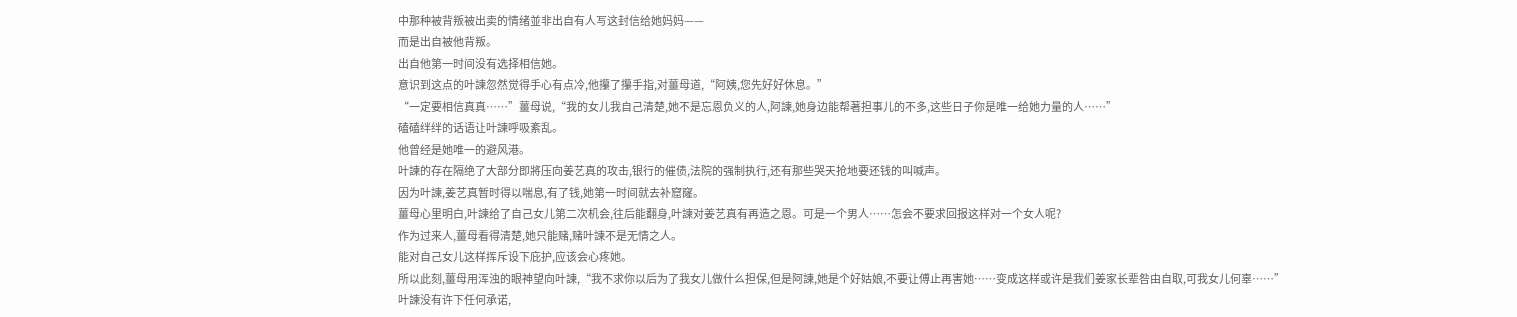中那种被背叛被出卖的情绪並非出自有人写这封信给她妈妈——
而是出自被他背叛。
出自他第一时间没有选择相信她。
意识到这点的叶諫忽然觉得手心有点冷,他攥了攥手指,对薑母道,“阿姨,您先好好休息。”
“一定要相信真真……”薑母说,“我的女儿我自己清楚,她不是忘恩负义的人,阿諫,她身边能帮著担事儿的不多,这些日子你是唯一给她力量的人……”
磕磕绊绊的话语让叶諫呼吸紊乱。
他曾经是她唯一的避风港。
叶諫的存在隔绝了大部分即將压向姜艺真的攻击,银行的催债,法院的强制执行,还有那些哭天抢地要还钱的叫喊声。
因为叶諫,姜艺真暂时得以喘息,有了钱,她第一时间就去补窟窿。
薑母心里明白,叶諫给了自己女儿第二次机会,往后能翻身,叶諫对姜艺真有再造之恩。可是一个男人……怎会不要求回报这样对一个女人呢?
作为过来人,薑母看得清楚,她只能赌,赌叶諫不是无情之人。
能对自己女儿这样挥斥设下庇护,应该会心疼她。
所以此刻,薑母用浑浊的眼神望向叶諫,“我不求你以后为了我女儿做什么担保,但是阿諫,她是个好姑娘,不要让傅止再害她……变成这样或许是我们姜家长辈咎由自取,可我女儿何辜……”
叶諫没有许下任何承诺,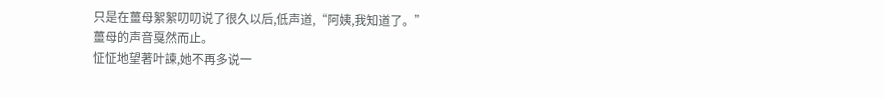只是在薑母絮絮叨叨说了很久以后,低声道,“阿姨,我知道了。”
薑母的声音戛然而止。
怔怔地望著叶諫,她不再多说一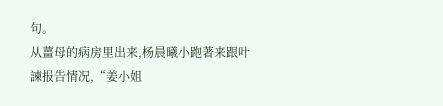句。
从薑母的病房里出来,杨晨曦小跑著来跟叶諫报告情况,“姜小姐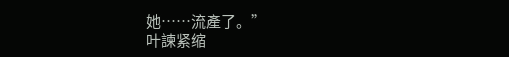她……流產了。”
叶諫紧缩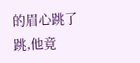的眉心跳了跳,他竟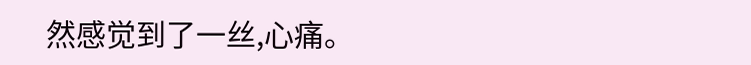然感觉到了一丝,心痛。